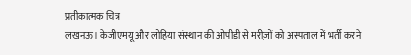प्रतीकात्मक चित्र
लखनऊ। केजीएमयू और लोहिया संस्थान की ओपीडी से मरीज़ों को अस्पताल में भर्ती करने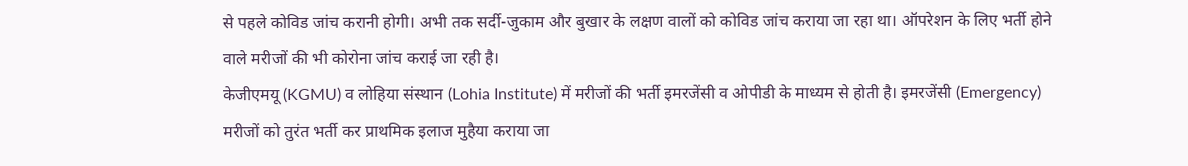से पहले कोविड जांच करानी होगी। अभी तक सर्दी-जुकाम और बुखार के लक्षण वालों को कोविड जांच कराया जा रहा था। ऑपरेशन के लिए भर्ती होने वाले मरीजों की भी कोरोना जांच कराई जा रही है।
केजीएमयू (KGMU) व लोहिया संस्थान (Lohia Institute) में मरीजों की भर्ती इमरजेंसी व ओपीडी के माध्यम से होती है। इमरजेंसी (Emergency) मरीजों को तुरंत भर्ती कर प्राथमिक इलाज मुहैया कराया जा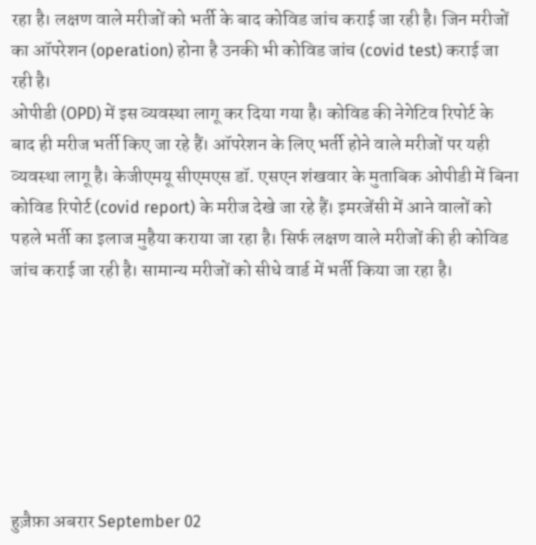रहा है। लक्षण वाले मरीजों को भर्ती के बाद कोविड जांच कराई जा रही है। जिन मरीजों का ऑपरेशन (operation) होना है उनकी भी कोविड जांच (covid test) कराई जा रही है।
ओपीडी (OPD) में इस व्यवस्था लागू कर दिया गया है। कोविड की नेगेटिव रिपोर्ट के बाद ही मरीज भर्ती किए जा रहे हैं। ऑपरेशन के लिए भर्ती होने वाले मरीजों पर यही व्यवस्था लागू है। केजीएमयू सीएमएस डॉ. एसएन शंखवार के मुताबिक ओपीडी में बिना कोविड रिपोर्ट (covid report) के मरीज देखे जा रहे हैं। इमरजेंसी में आने वालों को पहले भर्ती का इलाज मुहैया कराया जा रहा है। सिर्फ लक्षण वाले मरीजों की ही कोविड जांच कराई जा रही है। सामान्य मरीजों को सीधे वार्ड में भर्ती किया जा रहा है।







हुज़ैफ़ा अबरार September 02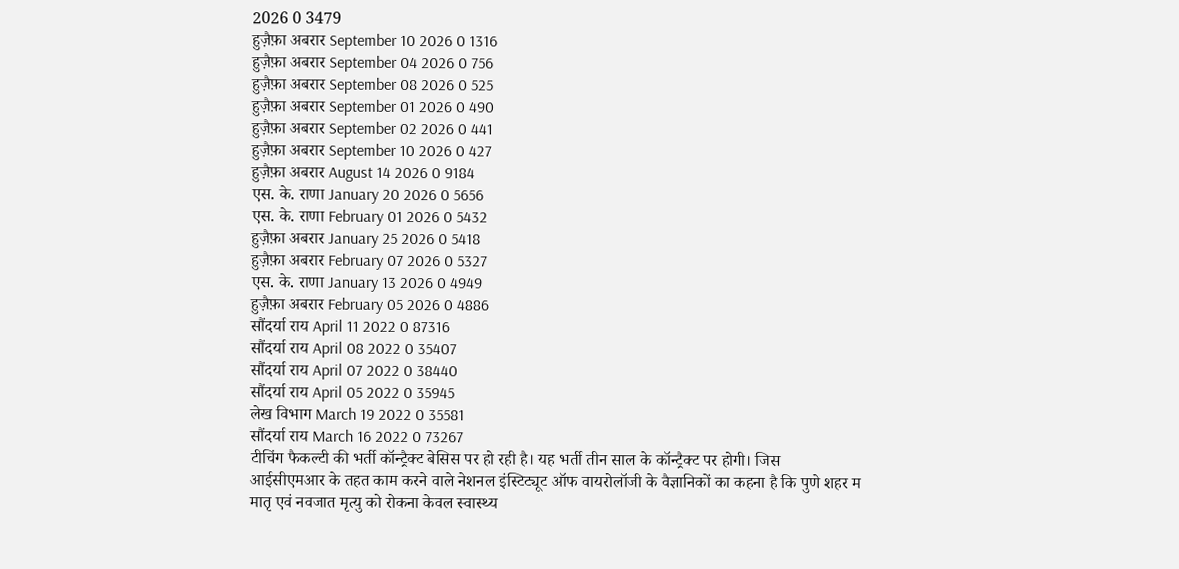2026 0 3479
हुज़ैफ़ा अबरार September 10 2026 0 1316
हुज़ैफ़ा अबरार September 04 2026 0 756
हुज़ैफ़ा अबरार September 08 2026 0 525
हुज़ैफ़ा अबरार September 01 2026 0 490
हुज़ैफ़ा अबरार September 02 2026 0 441
हुज़ैफ़ा अबरार September 10 2026 0 427
हुज़ैफ़ा अबरार August 14 2026 0 9184
एस. के. राणा January 20 2026 0 5656
एस. के. राणा February 01 2026 0 5432
हुज़ैफ़ा अबरार January 25 2026 0 5418
हुज़ैफ़ा अबरार February 07 2026 0 5327
एस. के. राणा January 13 2026 0 4949
हुज़ैफ़ा अबरार February 05 2026 0 4886
सौंदर्या राय April 11 2022 0 87316
सौंदर्या राय April 08 2022 0 35407
सौंदर्या राय April 07 2022 0 38440
सौंदर्या राय April 05 2022 0 35945
लेख विभाग March 19 2022 0 35581
सौंदर्या राय March 16 2022 0 73267
टीचिंग फैकल्टी की भर्ती कॉन्ट्रैक्ट बेसिस पर हो रही है। यह भर्ती तीन साल के कॉन्ट्रैक्ट पर होगी। जिस
आईसीएमआर के तहत काम करने वाले नेशनल इंस्टिट्यूट ऑफ वायरोलॉजी के वैज्ञानिकों का कहना है कि पुणे शहर म
मातृ एवं नवजात मृत्यु को रोकना केवल स्वास्थ्य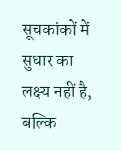सूचकांकों में सुधार का लक्ष्य नहीं है, बल्कि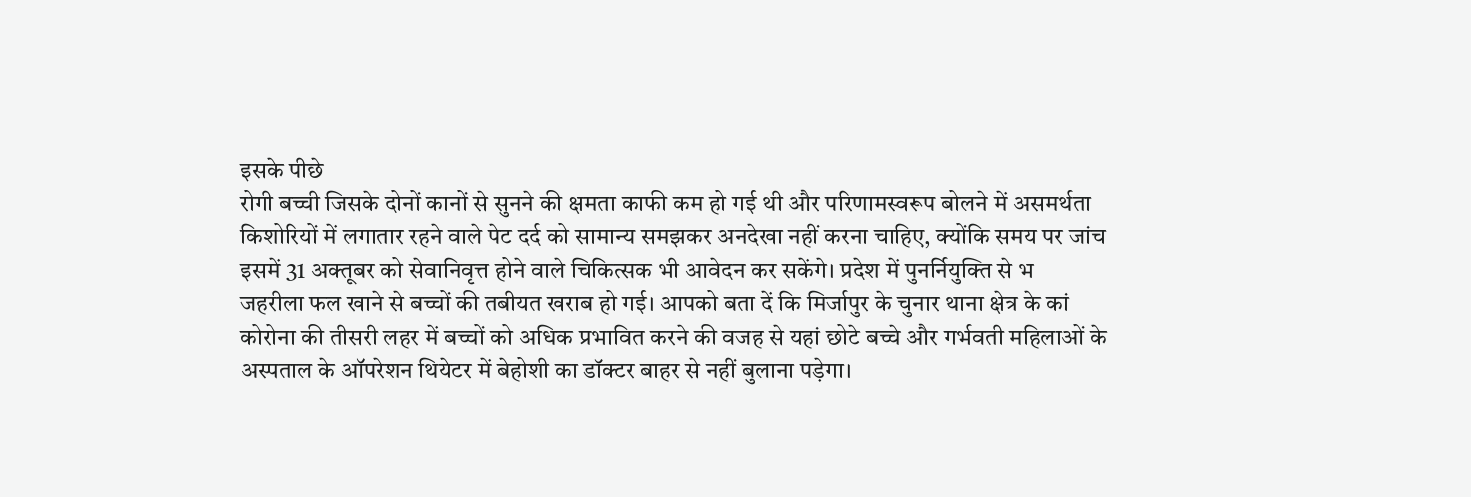इसके पीछे
रोगी बच्ची जिसके दोनों कानों से सुनने की क्षमता काफी कम हो गई थी और परिणामस्वरूप बोलने में असमर्थता
किशोरियों में लगातार रहने वाले पेट दर्द को सामान्य समझकर अनदेखा नहीं करना चाहिए, क्योंकि समय पर जांच
इसमें 31 अक्तूबर को सेवानिवृत्त होने वाले चिकित्सक भी आवेदन कर सकेंगे। प्रदेश में पुनर्नियुक्ति से भ
जहरीला फल खाने से बच्चों की तबीयत खराब हो गई। आपको बता दें कि मिर्जापुर के चुनार थाना क्षेत्र के कां
कोरोना की तीसरी लहर में बच्चों को अधिक प्रभावित करने की वजह से यहां छोटे बच्चे और गर्भवती महिलाओं के
अस्पताल के ऑपरेशन थियेटर में बेहोशी का डॉक्टर बाहर से नहीं बुलाना पड़ेगा।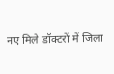नए मिले डॉक्टरों में जिला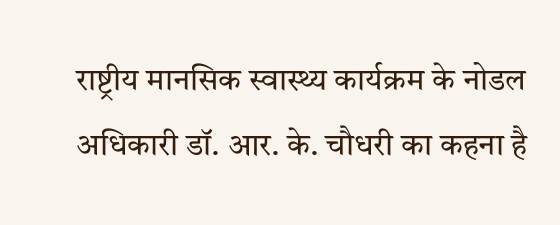राष्ट्रीय मानसिक स्वास्थ्य कार्यक्रम के नोडल अधिकारी डॉ. आर. के. चौधरी का कहना है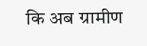कि अब ग्रामीण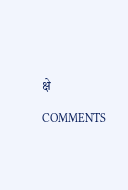क्षे

COMMENTS